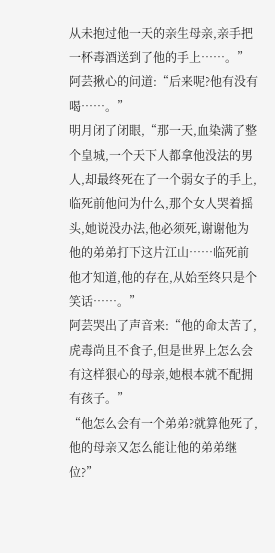从未抱过他一天的亲生母亲,亲手把一杯毒酒送到了他的手上……。”
阿芸揪心的问道:“后来呢?他有没有喝……。”
明月闭了闭眼,“那一天,血染满了整个皇城,一个天下人都拿他没法的男人,却最终死在了一个弱女子的手上,临死前他问为什么,那个女人哭着摇头,她说没办法,他必须死,谢谢他为他的弟弟打下这片江山……临死前他才知道,他的存在,从始至终只是个笑话……。”
阿芸哭出了声音来:“他的命太苦了,虎毒尚且不食子,但是世界上怎么会有这样狠心的母亲,她根本就不配拥有孩子。”
“他怎么会有一个弟弟?就算他死了,他的母亲又怎么能让他的弟弟继位?”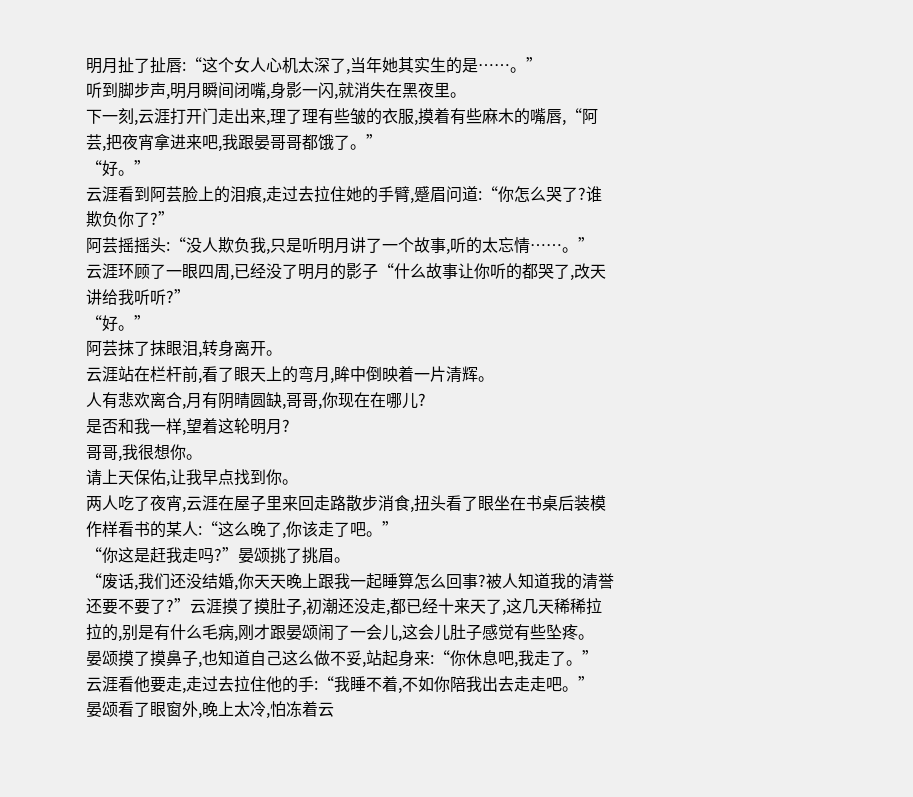明月扯了扯唇:“这个女人心机太深了,当年她其实生的是……。”
听到脚步声,明月瞬间闭嘴,身影一闪,就消失在黑夜里。
下一刻,云涯打开门走出来,理了理有些皱的衣服,摸着有些麻木的嘴唇,“阿芸,把夜宵拿进来吧,我跟晏哥哥都饿了。”
“好。”
云涯看到阿芸脸上的泪痕,走过去拉住她的手臂,蹙眉问道:“你怎么哭了?谁欺负你了?”
阿芸摇摇头:“没人欺负我,只是听明月讲了一个故事,听的太忘情……。”
云涯环顾了一眼四周,已经没了明月的影子“什么故事让你听的都哭了,改天讲给我听听?”
“好。”
阿芸抹了抹眼泪,转身离开。
云涯站在栏杆前,看了眼天上的弯月,眸中倒映着一片清辉。
人有悲欢离合,月有阴晴圆缺,哥哥,你现在在哪儿?
是否和我一样,望着这轮明月?
哥哥,我很想你。
请上天保佑,让我早点找到你。
两人吃了夜宵,云涯在屋子里来回走路散步消食,扭头看了眼坐在书桌后装模作样看书的某人:“这么晚了,你该走了吧。”
“你这是赶我走吗?”晏颂挑了挑眉。
“废话,我们还没结婚,你天天晚上跟我一起睡算怎么回事?被人知道我的清誉还要不要了?”云涯摸了摸肚子,初潮还没走,都已经十来天了,这几天稀稀拉拉的,别是有什么毛病,刚才跟晏颂闹了一会儿,这会儿肚子感觉有些坠疼。
晏颂摸了摸鼻子,也知道自己这么做不妥,站起身来:“你休息吧,我走了。”
云涯看他要走,走过去拉住他的手:“我睡不着,不如你陪我出去走走吧。”
晏颂看了眼窗外,晚上太冷,怕冻着云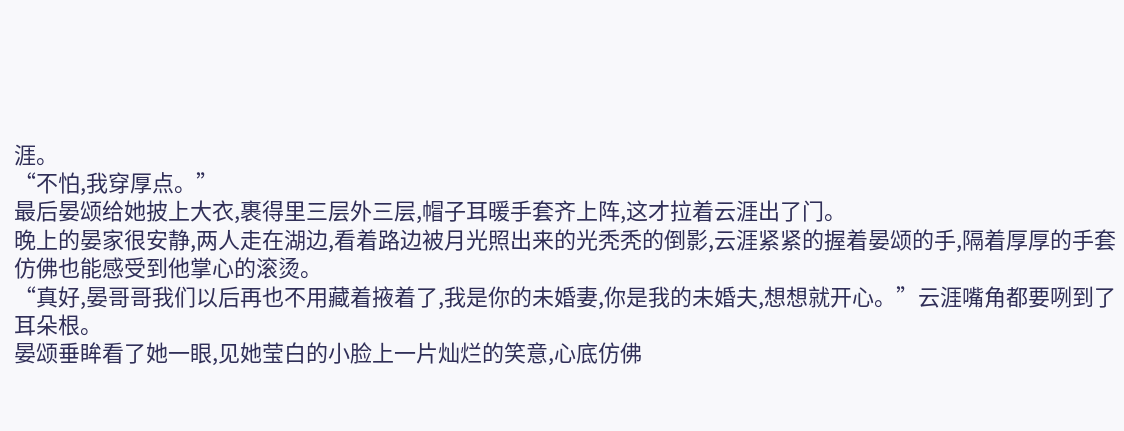涯。
“不怕,我穿厚点。”
最后晏颂给她披上大衣,裹得里三层外三层,帽子耳暖手套齐上阵,这才拉着云涯出了门。
晚上的晏家很安静,两人走在湖边,看着路边被月光照出来的光秃秃的倒影,云涯紧紧的握着晏颂的手,隔着厚厚的手套仿佛也能感受到他掌心的滚烫。
“真好,晏哥哥我们以后再也不用藏着掖着了,我是你的未婚妻,你是我的未婚夫,想想就开心。”云涯嘴角都要咧到了耳朵根。
晏颂垂眸看了她一眼,见她莹白的小脸上一片灿烂的笑意,心底仿佛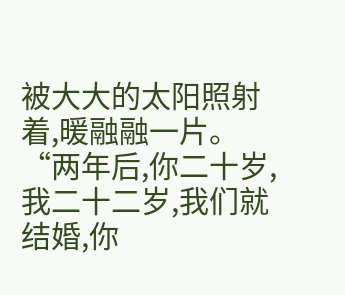被大大的太阳照射着,暖融融一片。
“两年后,你二十岁,我二十二岁,我们就结婚,你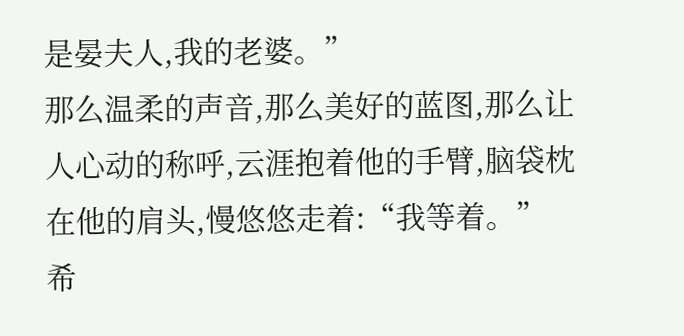是晏夫人,我的老婆。”
那么温柔的声音,那么美好的蓝图,那么让人心动的称呼,云涯抱着他的手臂,脑袋枕在他的肩头,慢悠悠走着:“我等着。”
希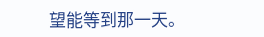望能等到那一天。